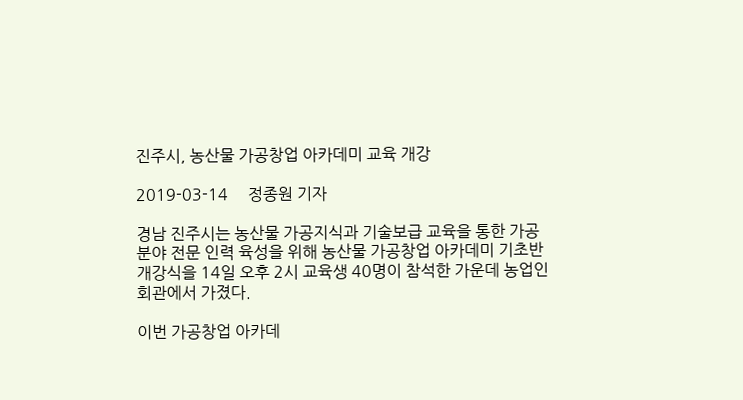진주시, 농산물 가공창업 아카데미 교육 개강

2019-03-14     정종원 기자

경남 진주시는 농산물 가공지식과 기술보급 교육을 통한 가공분야 전문 인력 육성을 위해 농산물 가공창업 아카데미 기초반 개강식을 14일 오후 2시 교육생 40명이 참석한 가운데 농업인회관에서 가졌다.

이번 가공창업 아카데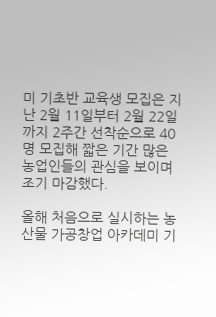미 기초반 교육생 모집은 지난 2월 11일부터 2월 22일까지 2주간 선착순으로 40명 모집해 짧은 기간 많은 농업인들의 관심을 보이며 조기 마감했다.

올해 처음으로 실시하는 농산물 가공창업 아카데미 기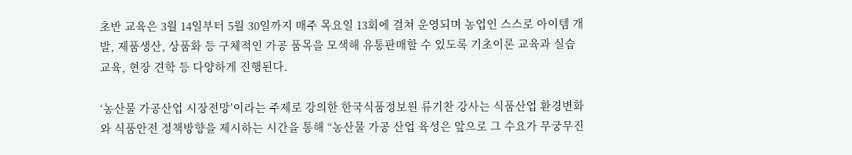초반 교육은 3월 14일부터 5월 30일까지 매주 목요일 13회에 걸쳐 운영되며 농업인 스스로 아이템 개발, 제품생산, 상품화 등 구체적인 가공 품목을 모색해 유통판매할 수 있도록 기초이론 교육과 실습 교육, 현장 견학 등 다양하게 진행된다.

‘농산물 가공산업 시장전망’이라는 주제로 강의한 한국식품정보원 류기찬 강사는 식품산업 환경변화와 식품안전 정책방향을 제시하는 시간을 통해 “농산물 가공 산업 육성은 앞으로 그 수요가 무궁무진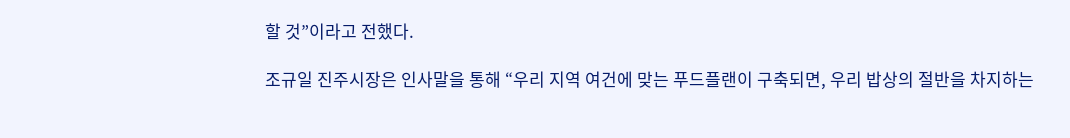할 것”이라고 전했다.

조규일 진주시장은 인사말을 통해 “우리 지역 여건에 맞는 푸드플랜이 구축되면, 우리 밥상의 절반을 차지하는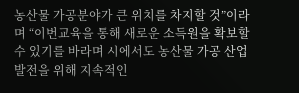농산물 가공분야가 큰 위치를 차지할 것”이라며 “이번교육을 통해 새로운 소득원을 확보할 수 있기를 바라며 시에서도 농산물 가공 산업발전을 위해 지속적인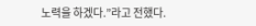노력을 하겠다.”라고 전했다.